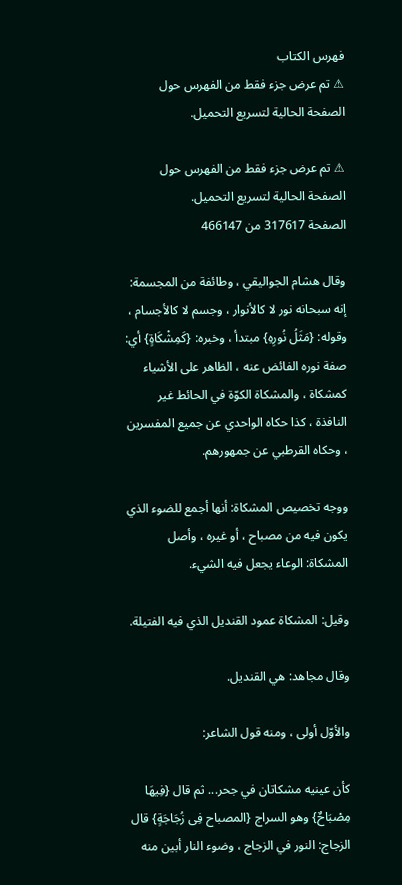فهرس الكتاب
⚠ تم عرض جزء فقط من الفهرس حول الصفحة الحالية لتسريع التحميل.

⚠ تم عرض جزء فقط من الفهرس حول الصفحة الحالية لتسريع التحميل.
الصفحة 317617 من 466147

وقال هشام الجواليقي ، وطائفة من المجسمة: إنه سبحانه نور لا كالأنوار ، وجسم لا كالأجسام ، وقوله: {مَثَلُ نُورِهِ} مبتدأ ، وخبره: {كَمِشْكَاةٍ} أي: صفة نوره الفائض عنه ، الظاهر على الأشياء كمشكاة ، والمشكاة الكوّة في الحائط غير النافذة ، كذا حكاه الواحدي عن جميع المفسرين ، وحكاه القرطبي عن جمهورهم.

ووجه تخصيص المشكاة: أنها أجمع للضوء الذي يكون فيه من مصباح ، أو غيره ، وأصل المشكاة: الوعاء يجعل فيه الشيء.

وقيل: المشكاة عمود القنديل الذي فيه الفتيلة.

وقال مجاهد: هي القنديل.

والأوّل أولى ، ومنه قول الشاعر:

كأن عينيه مشكاتان في جحر... ثم قال {فِيهَا مِصْبَاحٌ} وهو السراج {المصباح فِى زُجَاجَةٍ} قال الزجاج: النور في الزجاج ، وضوء النار أبين منه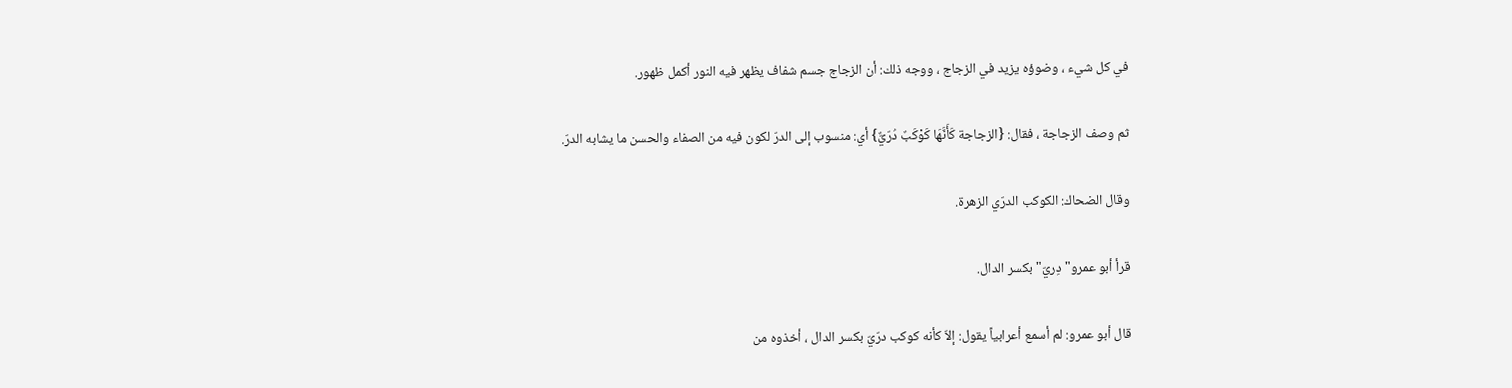في كل شيء ، وضوؤه يزيد في الزجاج ، ووجه ذلك: أن الزجاج جسم شفاف يظهر فيه النور أكمل ظهور.

ثم وصف الزجاجة ، فقال: {الزجاجة كَأَنَّهَا كَوْكَبٌ دُرّيٌّ} أي: منسوب إلى الدرّ لكون فيه من الصفاء والحسن ما يشابه الدرّ.

وقال الضحاك: الكوكب الدرّي الزهرة.

قرأ أبو عمرو"دِريّ"بكسر الدال.

قال أبو عمرو: لم أسمع أعرابياً يقول: إلاّ كأنه كوكب درّيّ بكسر الدال ، أخذوه من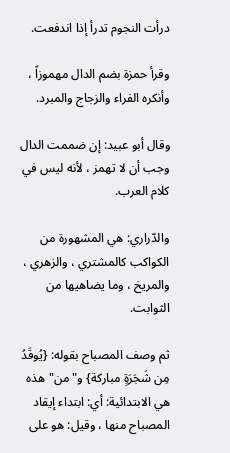درأت النجوم تدرأ إذا اندفعت.

وقرأ حمزة بضم الدال مهموزاً ، وأنكره الفراء والزجاج والمبرد.

وقال أبو عبيد: إن ضممت الدال وجب أن لا تهمز ، لأنه ليس في كلام العرب.

والدّراري: هي المشهورة من الكواكب كالمشتري ، والزهري ، والمريخ ، وما يضاهيها من الثوابت.

ثم وصف المصباح بقوله: {يُوقَدُ مِن شَجَرَةٍ مباركة} و"من"هذه هي الابتدائية: أي: ابتداء إيقاد المصباح منها ، وقيل: هو على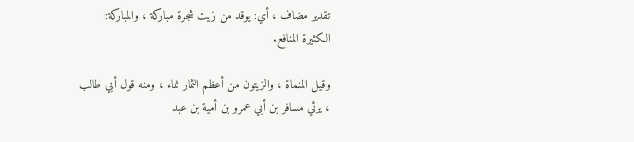تقدير مضاف ، أي: يوقد من زيت شجرة مباركة ، والمباركة: الكثيرة المنافع.

وقيل المنماة ، والزيتون من أعظم الثمار نماء ، ومنه قول أبي طالب ، يرثي مسافر بن أبي عمرو بن أمية بن عبد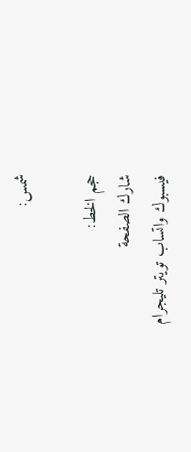شمس:

حجم الخط:
شارك الصفحة
فيسبوك واتساب تويتر تليجرام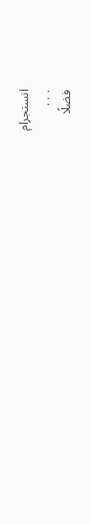انستجرام
. . .
فضلًا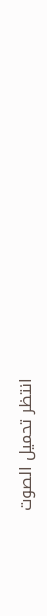انتظر تحميل الصوت